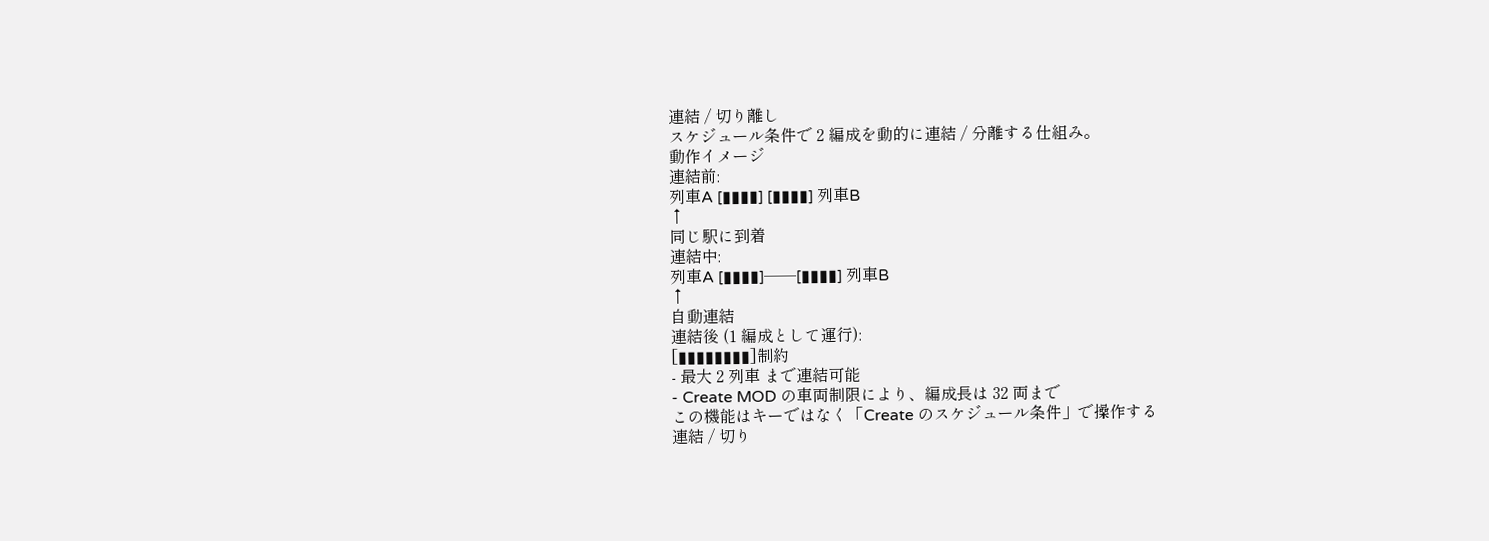連結 / 切り離し
スケジュール条件で 2 編成を動的に連結 / 分離する仕組み。
動作イメージ
連結前:
列車A [▮▮▮▮] [▮▮▮▮] 列車B
↑
同じ駅に到着
連結中:
列車A [▮▮▮▮]──[▮▮▮▮] 列車B
↑
自動連結
連結後 (1 編成として運行):
[▮▮▮▮▮▮▮▮]制約
- 最大 2 列車 まで連結可能
- Create MOD の車両制限により、編成長は 32 両まで
この機能はキーではなく「Create のスケジュール条件」で操作する
連結 / 切り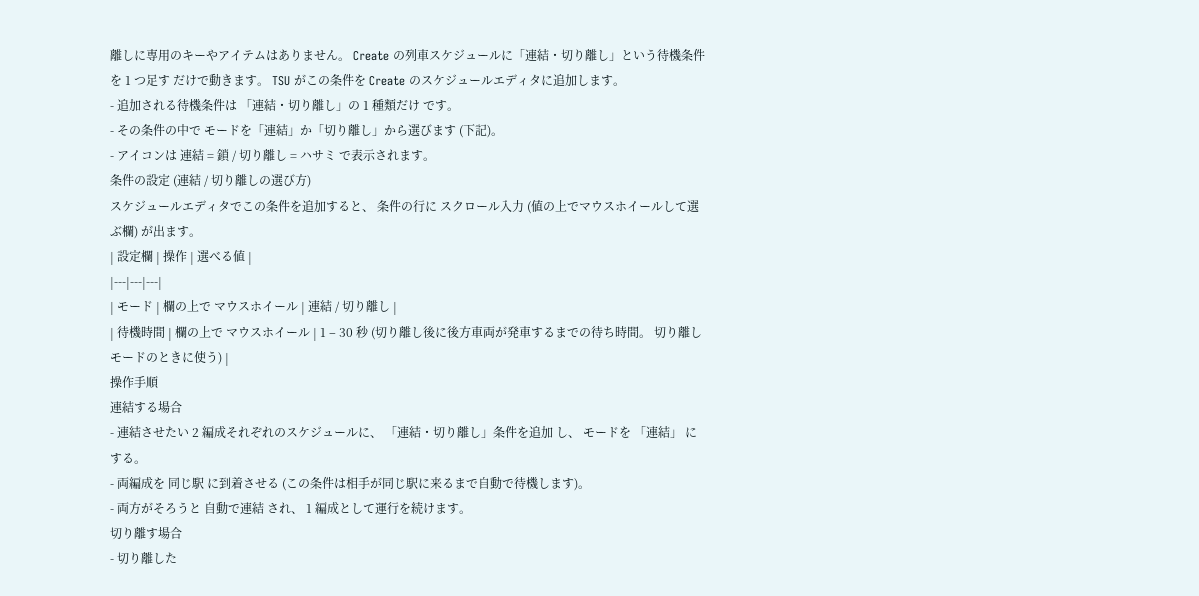離しに専用のキーやアイテムはありません。 Create の列車スケジュールに「連結・切り離し」という待機条件を 1 つ足す だけで動きます。 TSU がこの条件を Create のスケジュールエディタに追加します。
- 追加される待機条件は 「連結・切り離し」の 1 種類だけ です。
- その条件の中で モードを「連結」か「切り離し」から選びます (下記)。
- アイコンは 連結 = 鎖 / 切り離し = ハサミ で表示されます。
条件の設定 (連結 / 切り離しの選び方)
スケジュールエディタでこの条件を追加すると、 条件の行に スクロール入力 (値の上でマウスホイールして選ぶ欄) が出ます。
| 設定欄 | 操作 | 選べる値 |
|---|---|---|
| モード | 欄の上で マウスホイール | 連結 / 切り離し |
| 待機時間 | 欄の上で マウスホイール | 1 – 30 秒 (切り離し後に後方車両が発車するまでの待ち時間。 切り離しモードのときに使う) |
操作手順
連結する場合
- 連結させたい 2 編成それぞれのスケジュールに、 「連結・切り離し」条件を追加 し、 モードを 「連結」 にする。
- 両編成を 同じ駅 に到着させる (この条件は相手が同じ駅に来るまで自動で待機します)。
- 両方がそろうと 自動で連結 され、 1 編成として運行を続けます。
切り離す場合
- 切り離した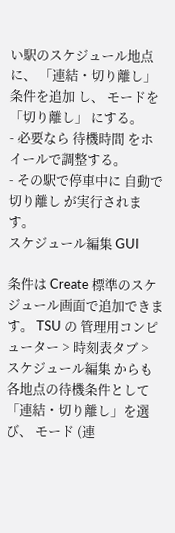い駅のスケジュール地点に、 「連結・切り離し」条件を追加 し、 モードを 「切り離し」 にする。
- 必要なら 待機時間 をホイールで調整する。
- その駅で停車中に 自動で切り離し が実行されます。
スケジュール編集 GUI

条件は Create 標準のスケジュール画面で追加できます。 TSU の 管理用コンピューター > 時刻表タブ > スケジュール編集 からも各地点の待機条件として 「連結・切り離し」を選び、 モード (連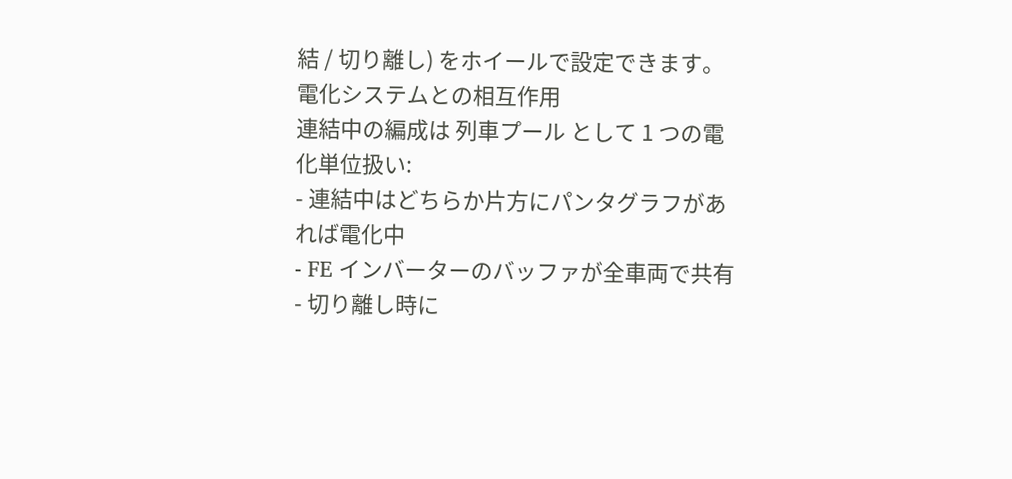結 / 切り離し) をホイールで設定できます。
電化システムとの相互作用
連結中の編成は 列車プール として 1 つの電化単位扱い:
- 連結中はどちらか片方にパンタグラフがあれば電化中
- FE インバーターのバッファが全車両で共有
- 切り離し時に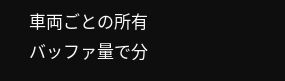車両ごとの所有バッファ量で分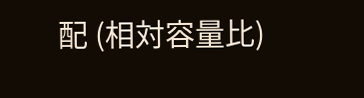配 (相対容量比)